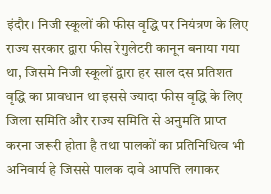इंदौर। निजी स्कूलों की फीस वृद्धि पर नियंत्रण के लिए राज्य सरकार द्वारा फीस रेगुलेटरी कानून बनाया गया था, जिसमे निजी स्कूलों द्वारा हर साल दस प्रतिशत वृद्धि का प्रावधान था इससे ज्यादा फीस वृद्धि के लिए जिला समिति और राज्य समिति से अनुमति प्राप्त करना जरूरी होता है तथा पालकों का प्रतिनिधित्व भी अनिवार्य हे जिससे पालक दावे आपत्ति लगाकर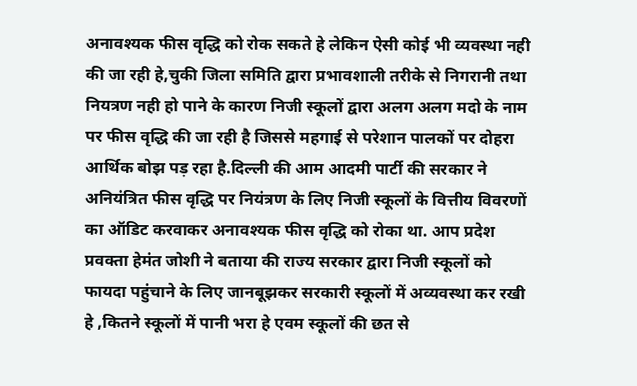अनावश्यक फीस वृद्धि को रोक सकते हे लेकिन ऐसी कोई भी व्यवस्था नही की जा रही हे,चुकी जिला समिति द्वारा प्रभावशाली तरीके से निगरानी तथा नियत्रण नही हो पाने के कारण निजी स्कूलों द्वारा अलग अलग मदो के नाम पर फीस वृद्धि की जा रही है जिससे महगाई से परेशान पालकों पर दोहरा आर्थिक बोझ पड़ रहा है.दिल्ली की आम आदमी पार्टी की सरकार ने अनियंत्रित फीस वृद्धि पर नियंत्रण के लिए निजी स्कूलों के वित्तीय विवरणों का ऑडिट करवाकर अनावश्यक फीस वृद्धि को रोका था. आप प्रदेश प्रवक्ता हेमंत जोशी ने बताया की राज्य सरकार द्वारा निजी स्कूलों को फायदा पहुंचाने के लिए जानबूझकर सरकारी स्कूलों में अव्यवस्था कर रखी हे ,कितने स्कूलों में पानी भरा हे एवम स्कूलों की छत से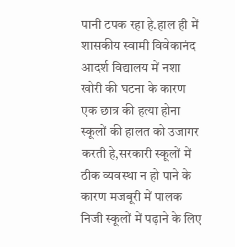पानी टपक रहा हे.हाल ही में शासकीय स्वामी विवेकानंद आदर्श विद्यालय में नशा खोरी की घटना के कारण एक छात्र की हत्या होना स्कूलों की हालत को उजागर करती हे,सरकारी स्कूलों में ठीक व्यवस्था न हो पाने के कारण मजबूरी में पालक निजी स्कूलों में पढ़ाने के लिए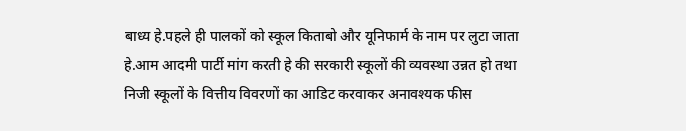बाध्य हे.पहले ही पालकों को स्कूल किताबो और यूनिफार्म के नाम पर लुटा जाता हे.आम आदमी पार्टी मांग करती हे की सरकारी स्कूलों की व्यवस्था उन्नत हो तथा निजी स्कूलों के वित्तीय विवरणों का आडिट करवाकर अनावश्यक फीस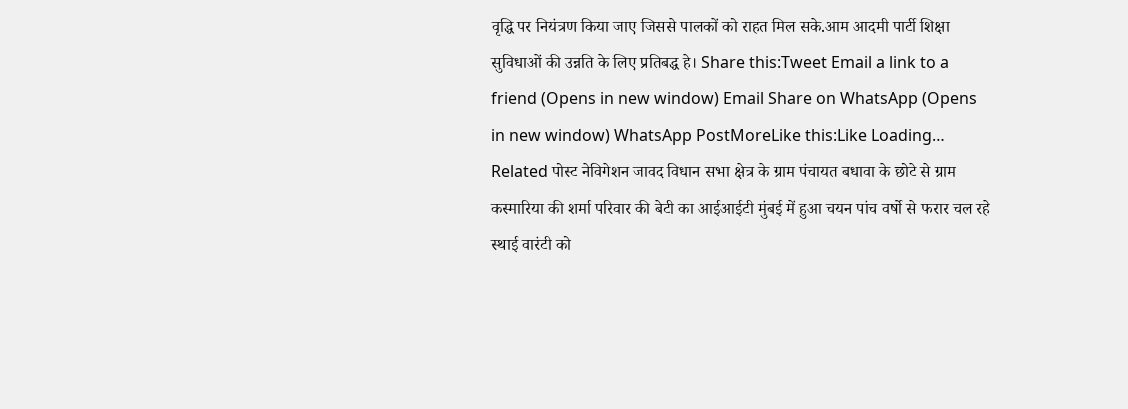वृद्धि पर नियंत्रण किया जाए जिससे पालकों को राहत मिल सके.आम आदमी पार्टी शिक्षा सुविधाओं की उन्नति के लिए प्रतिबद्ध हे। Share this:Tweet Email a link to a friend (Opens in new window) Email Share on WhatsApp (Opens in new window) WhatsApp PostMoreLike this:Like Loading… Related पोस्ट नेविगेशन जावद विधान सभा क्षेत्र के ग्राम पंचायत बधावा के छोटे से ग्राम कस्मारिया की शर्मा परिवार की बेटी का आईआईटी मुंबई में हुआ चयन पांच वर्षो से फरार चल रहे स्थाई वारंटी को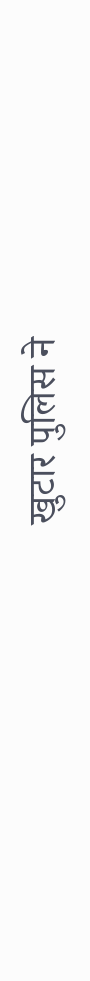खुटार पुलिस ने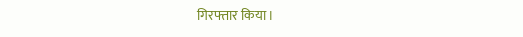गिरफ्तार किया।